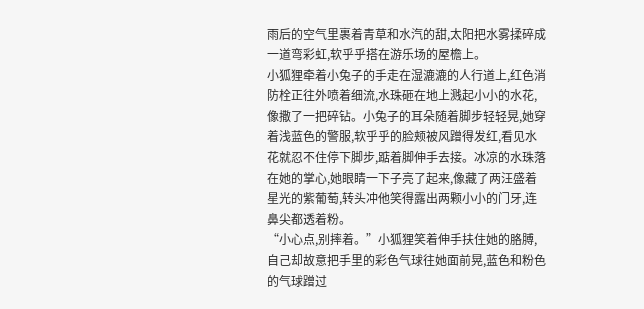雨后的空气里裹着青草和水汽的甜,太阳把水雾揉碎成一道弯彩虹,软乎乎搭在游乐场的屋檐上。
小狐狸牵着小兔子的手走在湿漉漉的人行道上,红色消防栓正往外喷着细流,水珠砸在地上溅起小小的水花,像撒了一把碎钻。小兔子的耳朵随着脚步轻轻晃,她穿着浅蓝色的警服,软乎乎的脸颊被风蹭得发红,看见水花就忍不住停下脚步,踮着脚伸手去接。冰凉的水珠落在她的掌心,她眼睛一下子亮了起来,像藏了两汪盛着星光的紫葡萄,转头冲他笑得露出两颗小小的门牙,连鼻尖都透着粉。
“小心点,别摔着。”小狐狸笑着伸手扶住她的胳膊,自己却故意把手里的彩色气球往她面前晃,蓝色和粉色的气球蹭过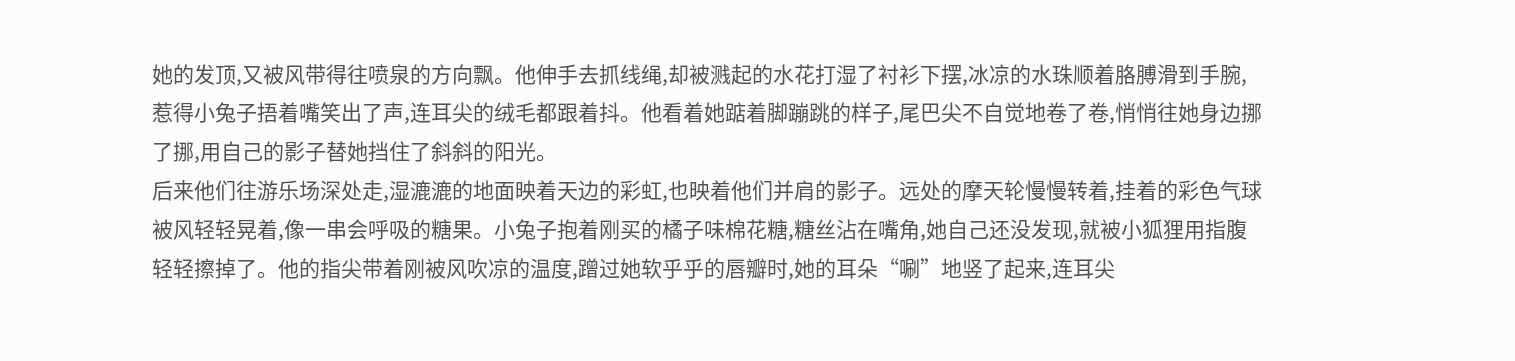她的发顶,又被风带得往喷泉的方向飘。他伸手去抓线绳,却被溅起的水花打湿了衬衫下摆,冰凉的水珠顺着胳膊滑到手腕,惹得小兔子捂着嘴笑出了声,连耳尖的绒毛都跟着抖。他看着她踮着脚蹦跳的样子,尾巴尖不自觉地卷了卷,悄悄往她身边挪了挪,用自己的影子替她挡住了斜斜的阳光。
后来他们往游乐场深处走,湿漉漉的地面映着天边的彩虹,也映着他们并肩的影子。远处的摩天轮慢慢转着,挂着的彩色气球被风轻轻晃着,像一串会呼吸的糖果。小兔子抱着刚买的橘子味棉花糖,糖丝沾在嘴角,她自己还没发现,就被小狐狸用指腹轻轻擦掉了。他的指尖带着刚被风吹凉的温度,蹭过她软乎乎的唇瓣时,她的耳朵“唰”地竖了起来,连耳尖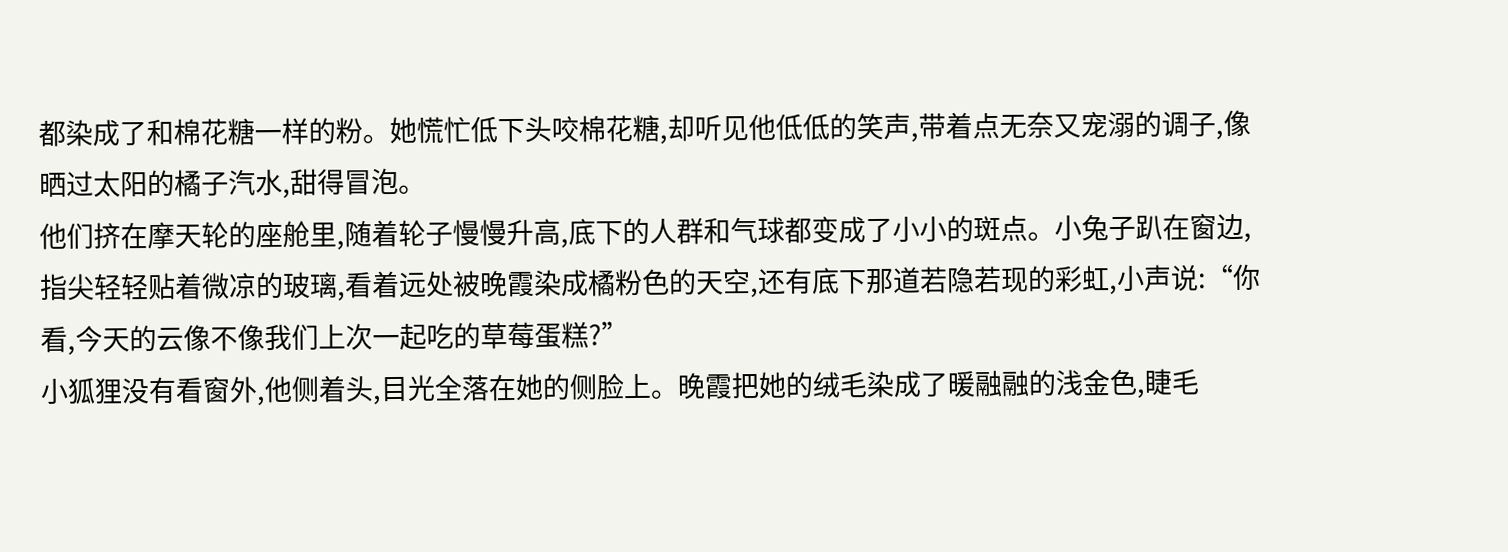都染成了和棉花糖一样的粉。她慌忙低下头咬棉花糖,却听见他低低的笑声,带着点无奈又宠溺的调子,像晒过太阳的橘子汽水,甜得冒泡。
他们挤在摩天轮的座舱里,随着轮子慢慢升高,底下的人群和气球都变成了小小的斑点。小兔子趴在窗边,指尖轻轻贴着微凉的玻璃,看着远处被晚霞染成橘粉色的天空,还有底下那道若隐若现的彩虹,小声说:“你看,今天的云像不像我们上次一起吃的草莓蛋糕?”
小狐狸没有看窗外,他侧着头,目光全落在她的侧脸上。晚霞把她的绒毛染成了暖融融的浅金色,睫毛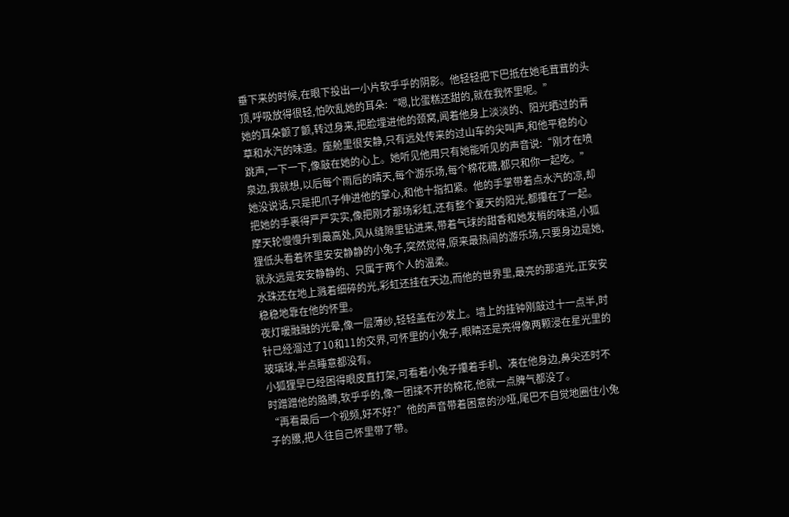垂下来的时候,在眼下投出一小片软乎乎的阴影。他轻轻把下巴抵在她毛茸茸的头顶,呼吸放得很轻,怕吹乱她的耳朵:“嗯,比蛋糕还甜的,就在我怀里呢。”
她的耳朵颤了颤,转过身来,把脸埋进他的颈窝,闻着他身上淡淡的、阳光晒过的青草和水汽的味道。座舱里很安静,只有远处传来的过山车的尖叫声,和他平稳的心跳声,一下一下,像敲在她的心上。她听见他用只有她能听见的声音说:“刚才在喷泉边,我就想,以后每个雨后的晴天,每个游乐场,每个棉花糖,都只和你一起吃。”
她没说话,只是把爪子伸进他的掌心,和他十指扣紧。他的手掌带着点水汽的凉,却把她的手裹得严严实实,像把刚才那场彩虹,还有整个夏天的阳光,都攥在了一起。摩天轮慢慢升到最高处,风从缝隙里钻进来,带着气球的甜香和她发梢的味道,小狐狸低头看着怀里安安静静的小兔子,突然觉得,原来最热闹的游乐场,只要身边是她,就永远是安安静静的、只属于两个人的温柔。
水珠还在地上溅着细碎的光,彩虹还挂在天边,而他的世界里,最亮的那道光,正安安稳稳地靠在他的怀里。
夜灯暖融融的光晕,像一层薄纱,轻轻盖在沙发上。墙上的挂钟刚敲过十一点半,时针已经溜过了10和11的交界,可怀里的小兔子,眼睛还是亮得像两颗浸在星光里的玻璃球,半点睡意都没有。
小狐狸早已经困得眼皮直打架,可看着小兔子攥着手机、凑在他身边,鼻尖还时不时蹭蹭他的胳膊,软乎乎的,像一团揉不开的棉花,他就一点脾气都没了。
“再看最后一个视频,好不好?”他的声音带着困意的沙哑,尾巴不自觉地圈住小兔子的腰,把人往自己怀里带了带。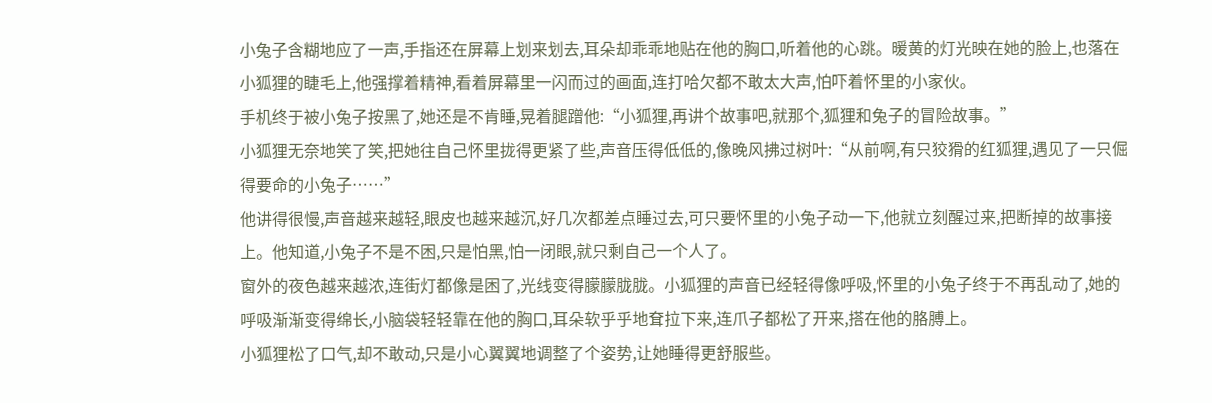小兔子含糊地应了一声,手指还在屏幕上划来划去,耳朵却乖乖地贴在他的胸口,听着他的心跳。暖黄的灯光映在她的脸上,也落在小狐狸的睫毛上,他强撑着精神,看着屏幕里一闪而过的画面,连打哈欠都不敢太大声,怕吓着怀里的小家伙。
手机终于被小兔子按黑了,她还是不肯睡,晃着腿蹭他:“小狐狸,再讲个故事吧,就那个,狐狸和兔子的冒险故事。”
小狐狸无奈地笑了笑,把她往自己怀里拢得更紧了些,声音压得低低的,像晚风拂过树叶:“从前啊,有只狡猾的红狐狸,遇见了一只倔得要命的小兔子……”
他讲得很慢,声音越来越轻,眼皮也越来越沉,好几次都差点睡过去,可只要怀里的小兔子动一下,他就立刻醒过来,把断掉的故事接上。他知道,小兔子不是不困,只是怕黑,怕一闭眼,就只剩自己一个人了。
窗外的夜色越来越浓,连街灯都像是困了,光线变得朦朦胧胧。小狐狸的声音已经轻得像呼吸,怀里的小兔子终于不再乱动了,她的呼吸渐渐变得绵长,小脑袋轻轻靠在他的胸口,耳朵软乎乎地耷拉下来,连爪子都松了开来,搭在他的胳膊上。
小狐狸松了口气,却不敢动,只是小心翼翼地调整了个姿势,让她睡得更舒服些。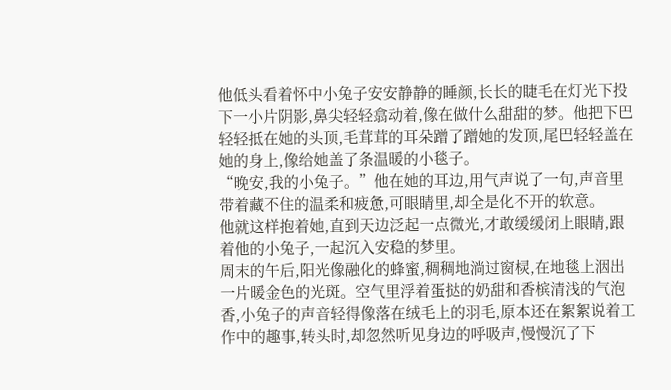他低头看着怀中小兔子安安静静的睡颜,长长的睫毛在灯光下投下一小片阴影,鼻尖轻轻翕动着,像在做什么甜甜的梦。他把下巴轻轻抵在她的头顶,毛茸茸的耳朵蹭了蹭她的发顶,尾巴轻轻盖在她的身上,像给她盖了条温暖的小毯子。
“晚安,我的小兔子。”他在她的耳边,用气声说了一句,声音里带着藏不住的温柔和疲惫,可眼睛里,却全是化不开的软意。
他就这样抱着她,直到天边泛起一点微光,才敢缓缓闭上眼睛,跟着他的小兔子,一起沉入安稳的梦里。
周末的午后,阳光像融化的蜂蜜,稠稠地淌过窗棂,在地毯上洇出一片暖金色的光斑。空气里浮着蛋挞的奶甜和香槟清浅的气泡香,小兔子的声音轻得像落在绒毛上的羽毛,原本还在絮絮说着工作中的趣事,转头时,却忽然听见身边的呼吸声,慢慢沉了下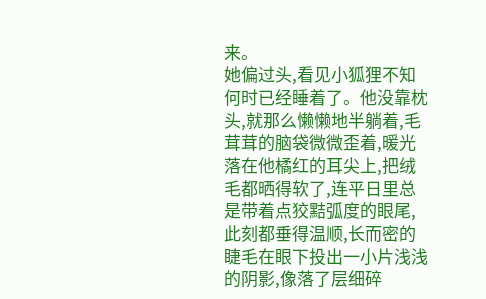来。
她偏过头,看见小狐狸不知何时已经睡着了。他没靠枕头,就那么懒懒地半躺着,毛茸茸的脑袋微微歪着,暖光落在他橘红的耳尖上,把绒毛都晒得软了,连平日里总是带着点狡黠弧度的眼尾,此刻都垂得温顺,长而密的睫毛在眼下投出一小片浅浅的阴影,像落了层细碎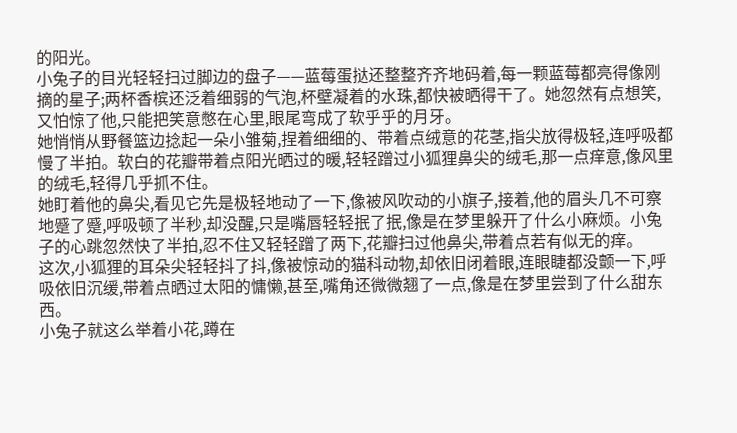的阳光。
小兔子的目光轻轻扫过脚边的盘子——蓝莓蛋挞还整整齐齐地码着,每一颗蓝莓都亮得像刚摘的星子;两杯香槟还泛着细弱的气泡,杯壁凝着的水珠,都快被晒得干了。她忽然有点想笑,又怕惊了他,只能把笑意憋在心里,眼尾弯成了软乎乎的月牙。
她悄悄从野餐篮边捻起一朵小雏菊,捏着细细的、带着点绒意的花茎,指尖放得极轻,连呼吸都慢了半拍。软白的花瓣带着点阳光晒过的暖,轻轻蹭过小狐狸鼻尖的绒毛,那一点痒意,像风里的绒毛,轻得几乎抓不住。
她盯着他的鼻尖,看见它先是极轻地动了一下,像被风吹动的小旗子,接着,他的眉头几不可察地蹙了蹙,呼吸顿了半秒,却没醒,只是嘴唇轻轻抿了抿,像是在梦里躲开了什么小麻烦。小兔子的心跳忽然快了半拍,忍不住又轻轻蹭了两下,花瓣扫过他鼻尖,带着点若有似无的痒。
这次,小狐狸的耳朵尖轻轻抖了抖,像被惊动的猫科动物,却依旧闭着眼,连眼睫都没颤一下,呼吸依旧沉缓,带着点晒过太阳的慵懒,甚至,嘴角还微微翘了一点,像是在梦里尝到了什么甜东西。
小兔子就这么举着小花,蹲在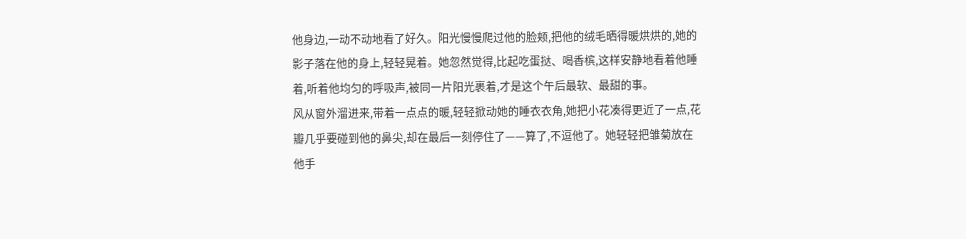他身边,一动不动地看了好久。阳光慢慢爬过他的脸颊,把他的绒毛晒得暖烘烘的,她的影子落在他的身上,轻轻晃着。她忽然觉得,比起吃蛋挞、喝香槟,这样安静地看着他睡着,听着他均匀的呼吸声,被同一片阳光裹着,才是这个午后最软、最甜的事。
风从窗外溜进来,带着一点点的暖,轻轻掀动她的睡衣衣角,她把小花凑得更近了一点,花瓣几乎要碰到他的鼻尖,却在最后一刻停住了——算了,不逗他了。她轻轻把雏菊放在他手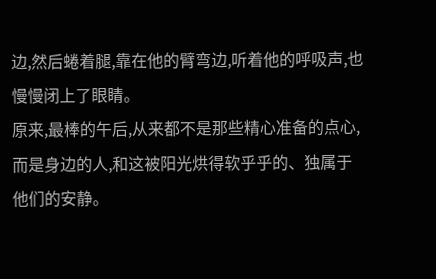边,然后蜷着腿,靠在他的臂弯边,听着他的呼吸声,也慢慢闭上了眼睛。
原来,最棒的午后,从来都不是那些精心准备的点心,而是身边的人,和这被阳光烘得软乎乎的、独属于他们的安静。